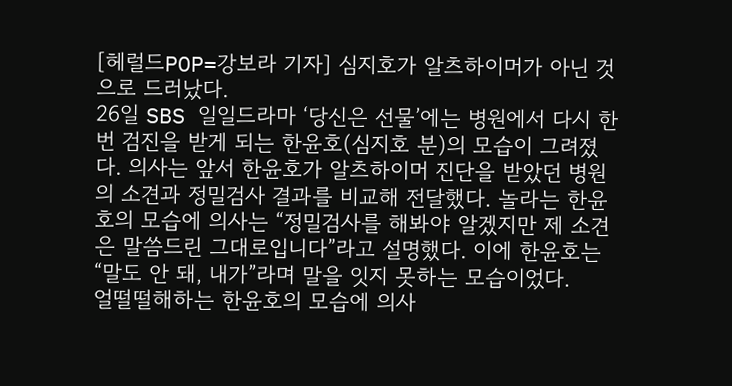[헤럴드POP=강보라 기자] 심지호가 알츠하이머가 아닌 것으로 드러났다.
26일 SBS 일일드라마 ‘당신은 선물’에는 병원에서 다시 한 번 검진을 받게 되는 한윤호(심지호 분)의 모습이 그려졌다. 의사는 앞서 한윤호가 알츠하이머 진단을 받았던 병원의 소견과 정밀검사 결과를 비교해 전달했다. 놀라는 한윤호의 모습에 의사는 “정밀검사를 해봐야 알겠지만 제 소견은 말씀드린 그대로입니다”라고 설명했다. 이에 한윤호는 “말도 안 돼, 내가”라며 말을 잇지 못하는 모습이었다.
얼떨떨해하는 한윤호의 모습에 의사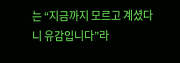는 “지금까지 모르고 계셨다니 유감입니다”라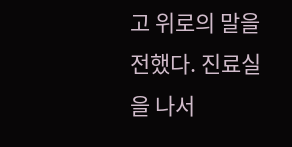고 위로의 말을 전했다. 진료실을 나서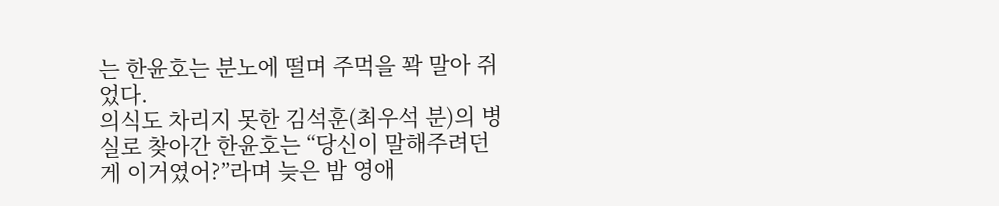는 한윤호는 분노에 떨며 주먹을 꽉 말아 쥐었다.
의식도 차리지 못한 김석훈(최우석 분)의 병실로 찾아간 한윤호는 “당신이 말해주려던 게 이거였어?”라며 늦은 밤 영애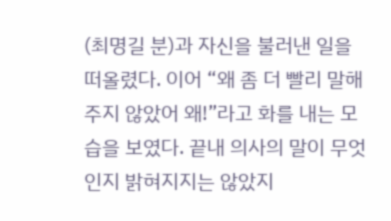(최명길 분)과 자신을 불러낸 일을 떠올렸다. 이어 “왜 좀 더 빨리 말해주지 않았어 왜!”라고 화를 내는 모습을 보였다. 끝내 의사의 말이 무엇인지 밝혀지지는 않았지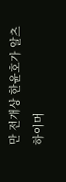만 전개상 한윤호가 알츠하이머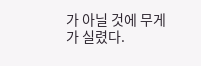가 아닐 것에 무게가 실렸다.